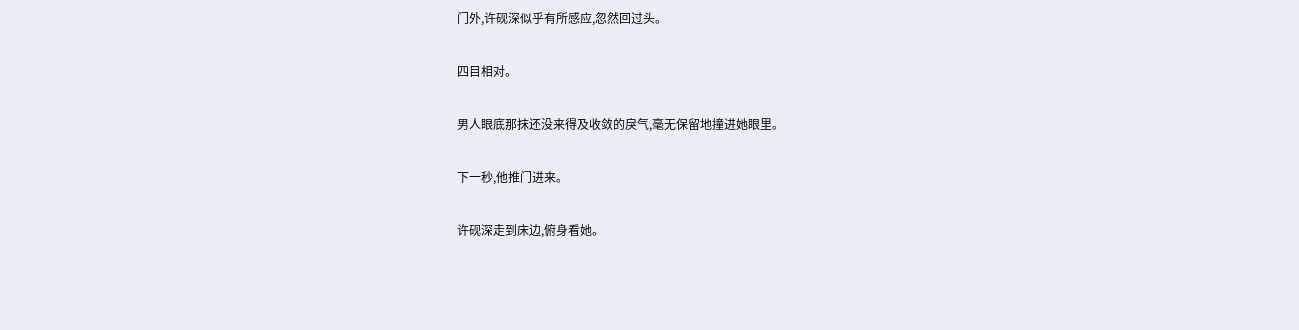门外,许砚深似乎有所感应,忽然回过头。

四目相对。

男人眼底那抹还没来得及收敛的戾气,毫无保留地撞进她眼里。

下一秒,他推门进来。

许砚深走到床边,俯身看她。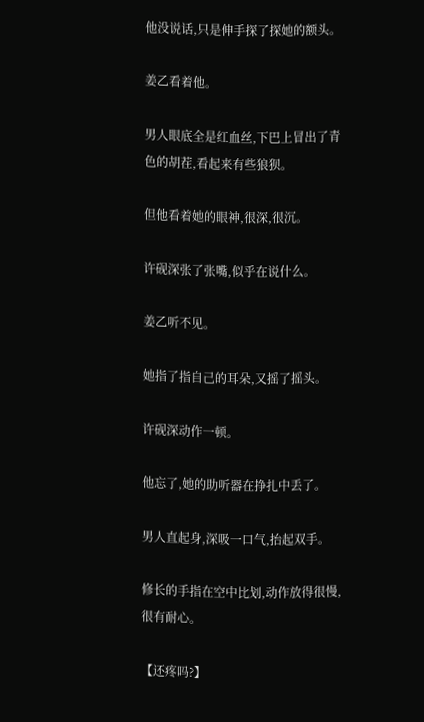他没说话,只是伸手探了探她的额头。

姜乙看着他。

男人眼底全是红血丝,下巴上冒出了青色的胡茬,看起来有些狼狈。

但他看着她的眼神,很深,很沉。

许砚深张了张嘴,似乎在说什么。

姜乙听不见。

她指了指自己的耳朵,又摇了摇头。

许砚深动作一顿。

他忘了,她的助听器在挣扎中丢了。

男人直起身,深吸一口气,抬起双手。

修长的手指在空中比划,动作放得很慢,很有耐心。

【还疼吗?】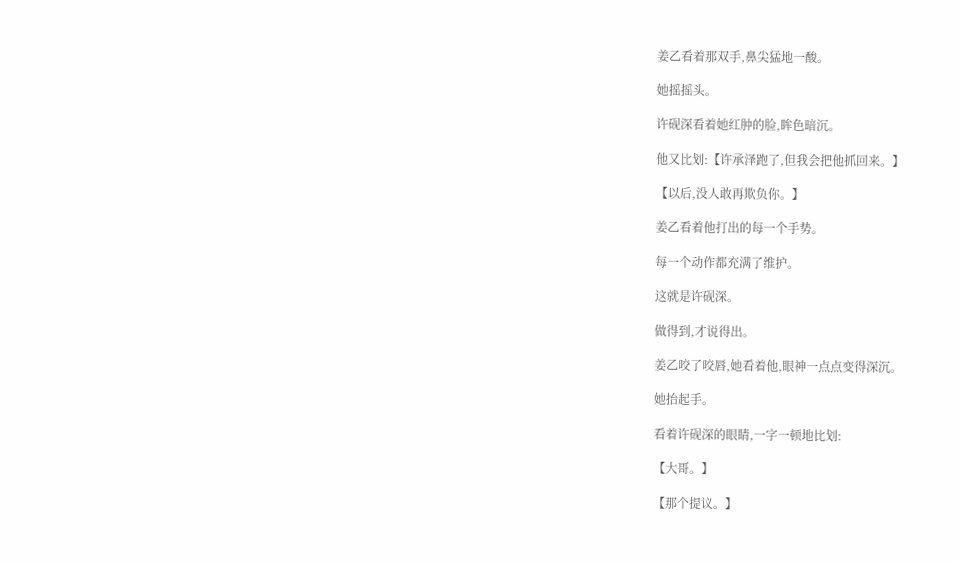姜乙看着那双手,鼻尖猛地一酸。

她摇摇头。

许砚深看着她红肿的脸,眸色暗沉。

他又比划:【许承泽跑了,但我会把他抓回来。】

【以后,没人敢再欺负你。】

姜乙看着他打出的每一个手势。

每一个动作都充满了维护。

这就是许砚深。

做得到,才说得出。

姜乙咬了咬唇,她看着他,眼神一点点变得深沉。

她抬起手。

看着许砚深的眼睛,一字一顿地比划:

【大哥。】

【那个提议。】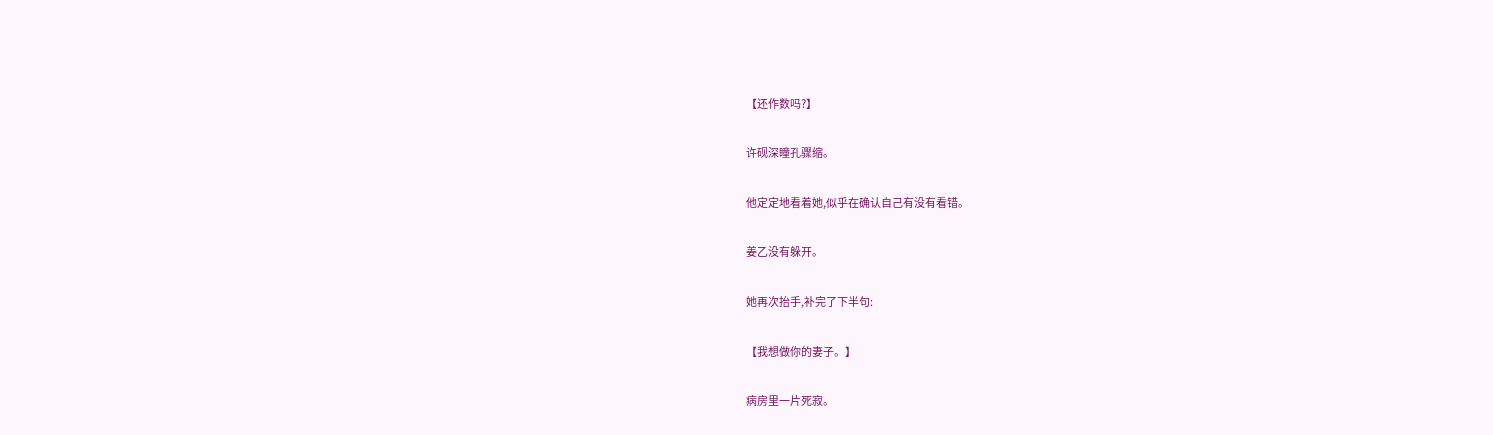【还作数吗?】

许砚深瞳孔骤缩。

他定定地看着她,似乎在确认自己有没有看错。

姜乙没有躲开。

她再次抬手,补完了下半句:

【我想做你的妻子。】

病房里一片死寂。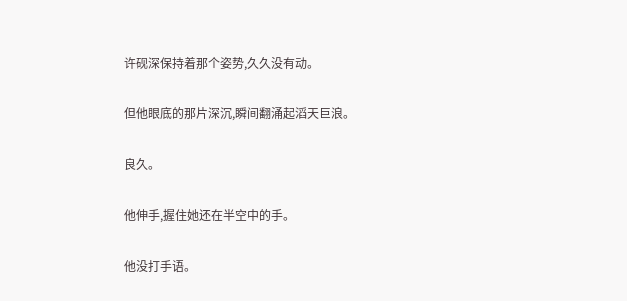许砚深保持着那个姿势,久久没有动。

但他眼底的那片深沉,瞬间翻涌起滔天巨浪。

良久。

他伸手,握住她还在半空中的手。

他没打手语。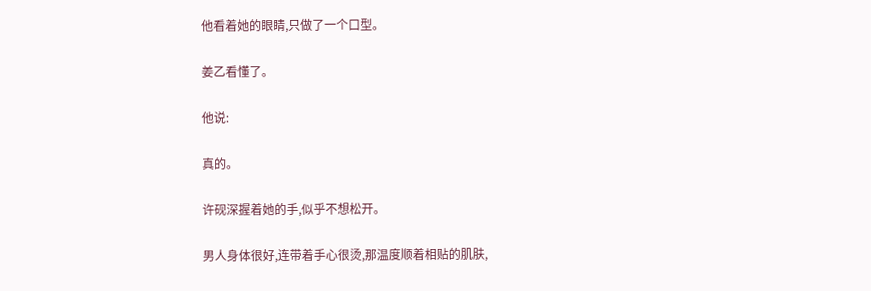他看着她的眼睛,只做了一个口型。

姜乙看懂了。

他说:

真的。

许砚深握着她的手,似乎不想松开。

男人身体很好,连带着手心很烫,那温度顺着相贴的肌肤,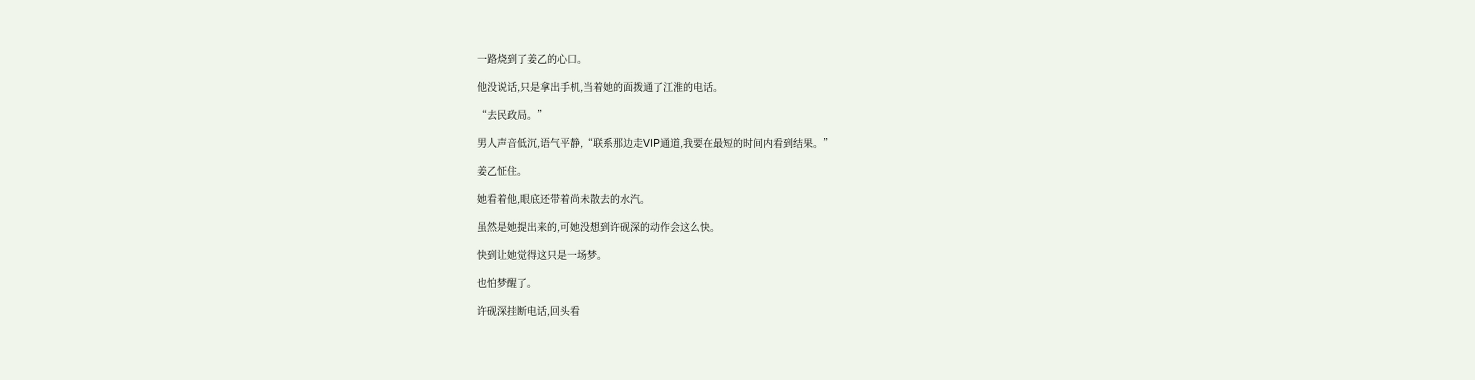一路烧到了姜乙的心口。

他没说话,只是拿出手机,当着她的面拨通了江淮的电话。

“去民政局。”

男人声音低沉,语气平静,“联系那边走VIP通道,我要在最短的时间内看到结果。”

姜乙怔住。

她看着他,眼底还带着尚未散去的水汽。

虽然是她提出来的,可她没想到许砚深的动作会这么快。

快到让她觉得这只是一场梦。

也怕梦醒了。

许砚深挂断电话,回头看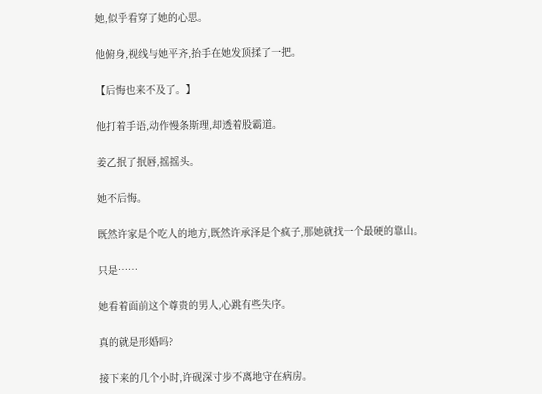她,似乎看穿了她的心思。

他俯身,视线与她平齐,抬手在她发顶揉了一把。

【后悔也来不及了。】

他打着手语,动作慢条斯理,却透着股霸道。

姜乙抿了抿唇,摇摇头。

她不后悔。

既然许家是个吃人的地方,既然许承泽是个疯子,那她就找一个最硬的靠山。

只是……

她看着面前这个尊贵的男人,心跳有些失序。

真的就是形婚吗?

接下来的几个小时,许砚深寸步不离地守在病房。